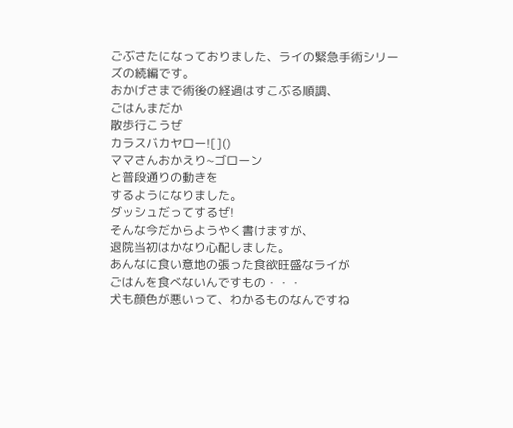ごぶさたになっておりました、ライの緊急手術シリーズの続編です。
おかげさまで術後の経過はすこぶる順調、
ごはんまだか
散歩行こうぜ
カラスバカヤロー![]()
ママさんおかえり~ゴローン
と普段通りの動きを
するようになりました。
ダッシュだってするぜ!
そんな今だからようやく書けますが、
退院当初はかなり心配しました。
あんなに食い意地の張った食欲旺盛なライが
ごはんを食べないんですもの・・・
犬も顔色が悪いって、わかるものなんですね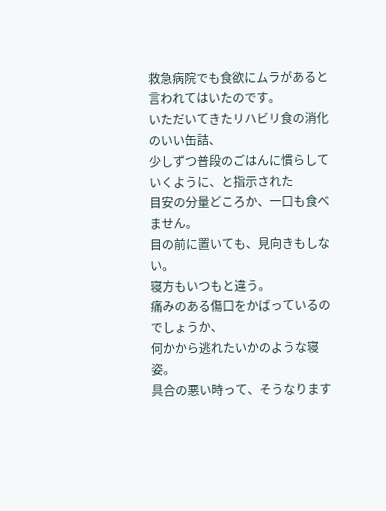救急病院でも食欲にムラがあると言われてはいたのです。
いただいてきたリハビリ食の消化のいい缶詰、
少しずつ普段のごはんに慣らしていくように、と指示された
目安の分量どころか、一口も食べません。
目の前に置いても、見向きもしない。
寝方もいつもと違う。
痛みのある傷口をかばっているのでしょうか、
何かから逃れたいかのような寝姿。
具合の悪い時って、そうなります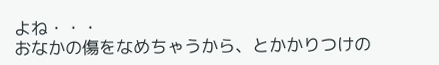よね・・・
おなかの傷をなめちゃうから、とかかりつけの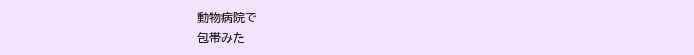動物病院で
包帯みた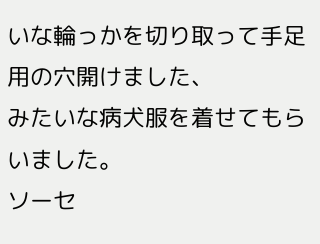いな輪っかを切り取って手足用の穴開けました、
みたいな病犬服を着せてもらいました。
ソーセ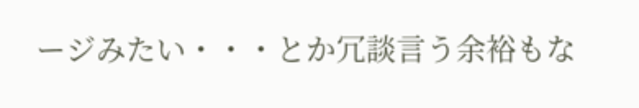ージみたい・・・とか冗談言う余裕もな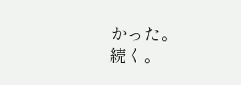かった。
続く。